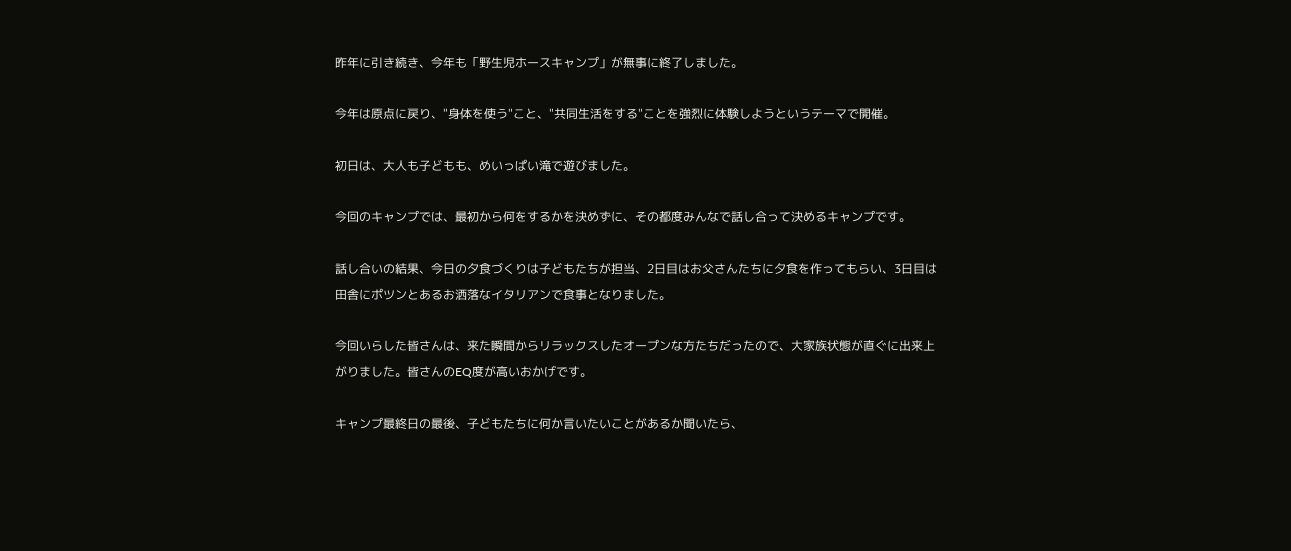昨年に引き続き、今年も「野生児ホースキャンプ」が無事に終了しました。

今年は原点に戻り、"身体を使う"こと、"共同生活をする"ことを強烈に体験しようというテーマで開催。

初日は、大人も子どもも、めいっぱい滝で遊びました。

今回のキャンプでは、最初から何をするかを決めずに、その都度みんなで話し合って決めるキャンプです。

話し合いの結果、今日の夕食づくりは子どもたちが担当、2日目はお父さんたちに夕食を作ってもらい、3日目は田舎にポツンとあるお洒落なイタリアンで食事となりました。

今回いらした皆さんは、来た瞬間からリラックスしたオープンな方たちだったので、大家族状態が直ぐに出来上がりました。皆さんのEQ度が高いおかげです。

キャンプ最終日の最後、子どもたちに何か言いたいことがあるか聞いたら、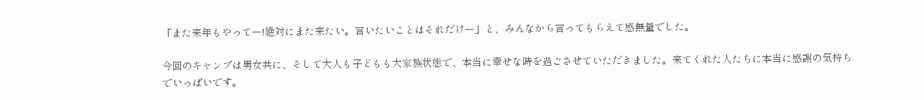「また来年もやってー!絶対にまた来たい。言いたいことはそれだけー」と、みんなから言ってもらえて感無量でした。

今回のキャンプは男女共に、そして大人も子どもも大家族状態で、本当に幸せな時を過ごさせていただきました。来てくれた人たちに本当に感謝の気持ちでいっぱいです。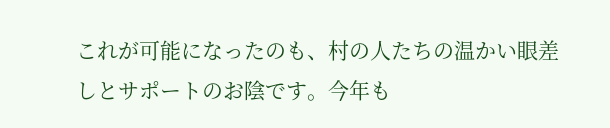これが可能になったのも、村の人たちの温かい眼差しとサポートのお陰です。今年も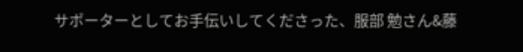サポーターとしてお手伝いしてくださった、服部 勉さん&藤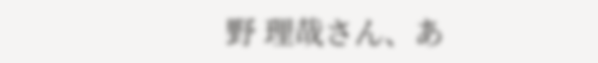野 理哉さん、あ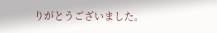りがとうございました。